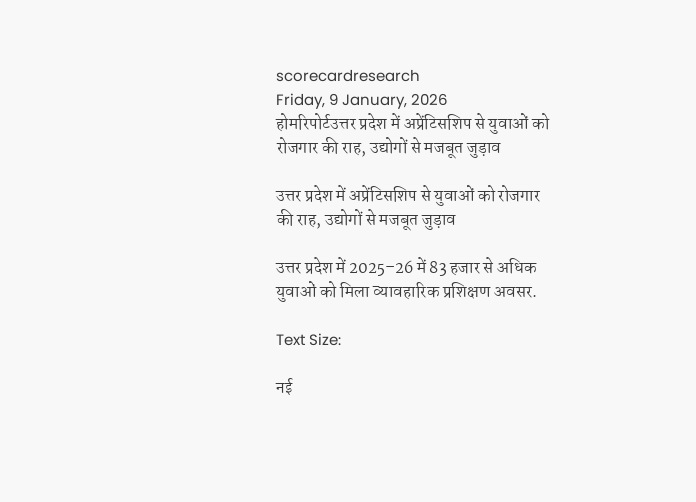scorecardresearch
Friday, 9 January, 2026
होमरिपोर्टउत्तर प्रदेश में अप्रेंटिसशिप से युवाओं को रोजगार की राह, उद्योगों से मजबूत जुड़ाव

उत्तर प्रदेश में अप्रेंटिसशिप से युवाओं को रोजगार की राह, उद्योगों से मजबूत जुड़ाव

उत्तर प्रदेश में 2025–26 में 83 हजार से अधिक युवाओं को मिला व्यावहारिक प्रशिक्षण अवसर.

Text Size:

नई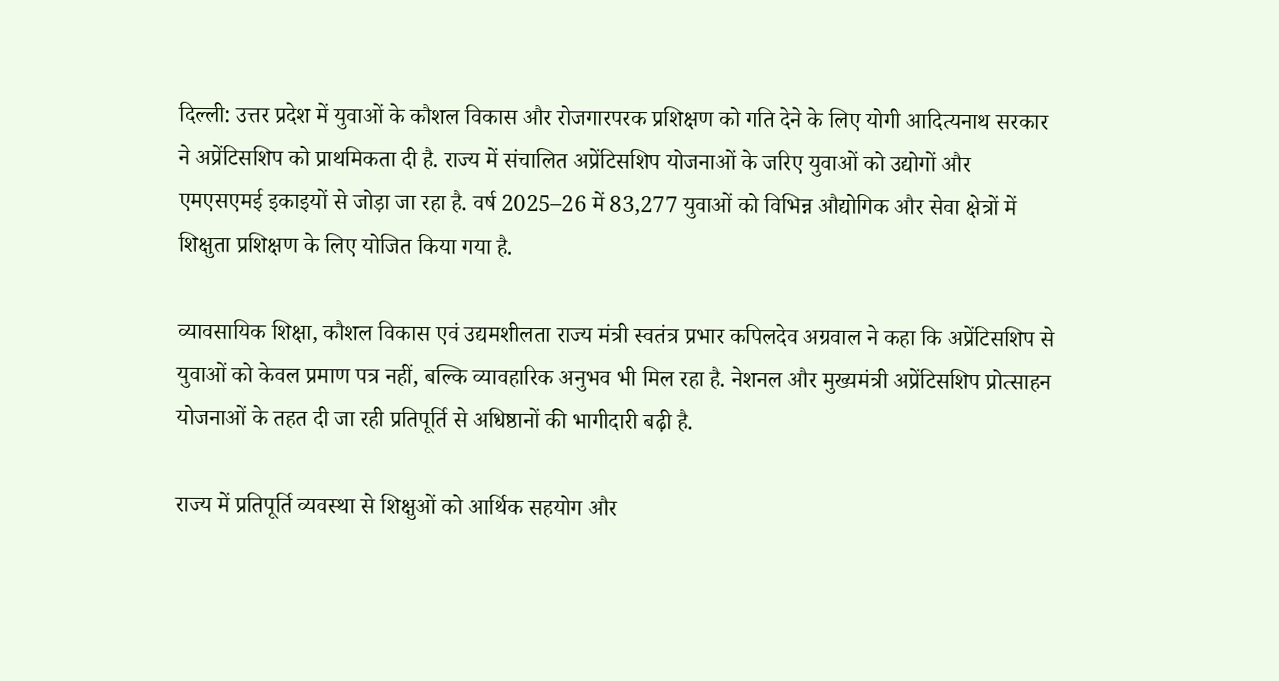दिल्ली: उत्तर प्रदेश में युवाओं के कौशल विकास और रोजगारपरक प्रशिक्षण को गति देने के लिए योगी आदित्यनाथ सरकार ने अप्रेंटिसशिप को प्राथमिकता दी है. राज्य में संचालित अप्रेंटिसशिप योजनाओं के जरिए युवाओं को उद्योगों और एमएसएमई इकाइयों से जोड़ा जा रहा है. वर्ष 2025–26 में 83,277 युवाओं को विभिन्न औद्योगिक और सेवा क्षेत्रों में शिक्षुता प्रशिक्षण के लिए योजित किया गया है.

व्यावसायिक शिक्षा, कौशल विकास एवं उद्यमशीलता राज्य मंत्री स्वतंत्र प्रभार कपिलदेव अग्रवाल ने कहा कि अप्रेंटिसशिप से युवाओं को केवल प्रमाण पत्र नहीं, बल्कि व्यावहारिक अनुभव भी मिल रहा है. नेशनल और मुख्यमंत्री अप्रेंटिसशिप प्रोत्साहन योजनाओं के तहत दी जा रही प्रतिपूर्ति से अधिष्ठानों की भागीदारी बढ़ी है.

राज्य में प्रतिपूर्ति व्यवस्था से शिक्षुओं को आर्थिक सहयोग और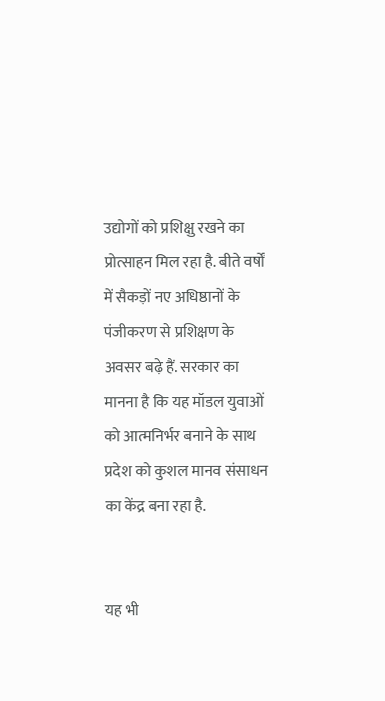उद्योगों को प्रशिक्षु रखने का प्रोत्साहन मिल रहा है. बीते वर्षों में सैकड़ों नए अधिष्ठानों के पंजीकरण से प्रशिक्षण के अवसर बढ़े हैं. सरकार का मानना है कि यह मॉडल युवाओं को आत्मनिर्भर बनाने के साथ प्रदेश को कुशल मानव संसाधन का केंद्र बना रहा है.


यह भी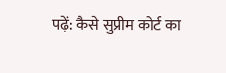पढ़ें: कैसे सुप्रीम कोर्ट का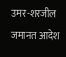उमर-शरजील जमानत आदेश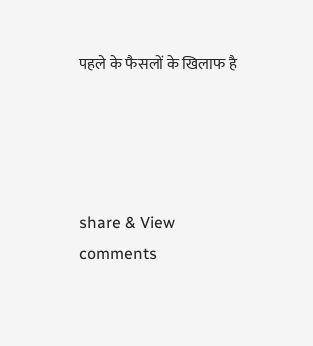पहले के फैसलों के खिलाफ है




share & View comments